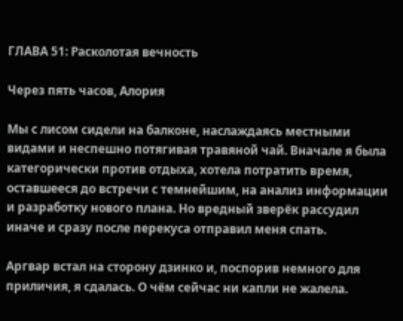ГЛАВА 51: Расколотая вечность

Через пять часов, Алория

Мы с лисом сидели на балконе, наслаждаясь местными видами и неспешно потягивая травяной чай. Вначале я была категорически против отдыха, хотела потратить время, оставшееся до встречи с темнейшим, на анализ информации и разработку нового плана. Но вредный зверёк рассудил иначе и сразу после перекуса отправил меня спать.

Аргвар встал на сторону дзинко и, поспорив немного для приличия, я сдалась. О чём сейчас ни капли не жалела.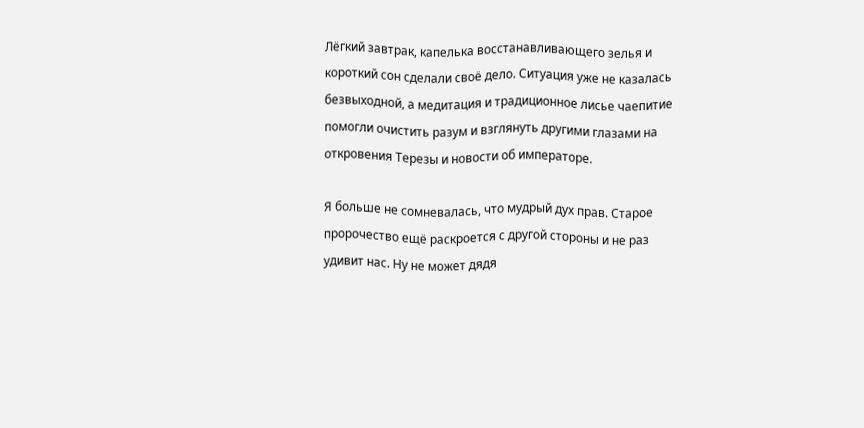Лёгкий завтрак, капелька восстанавливающего зелья и короткий сон сделали своё дело. Ситуация уже не казалась безвыходной, а медитация и традиционное лисье чаепитие помогли очистить разум и взглянуть другими глазами на откровения Терезы и новости об императоре.

Я больше не сомневалась, что мудрый дух прав. Старое пророчество ещё раскроется с другой стороны и не раз удивит нас. Ну не может дядя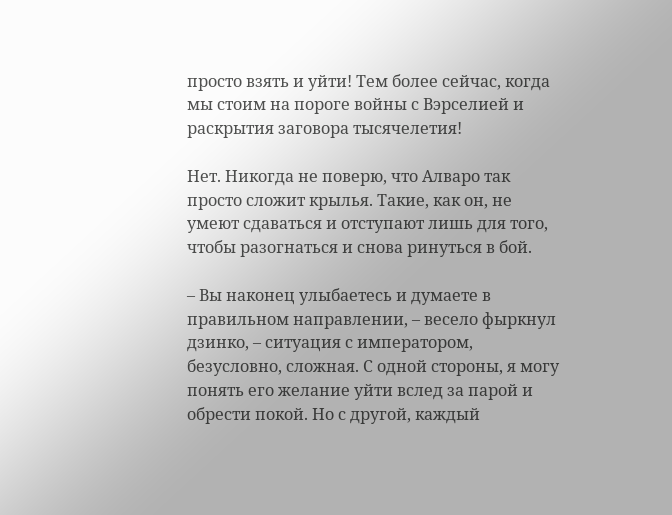просто взять и уйти! Тем более сейчас, когда мы стоим на пороге войны с Вэрселией и раскрытия заговора тысячелетия!

Нет. Никогда не поверю, что Алваро так просто сложит крылья. Такие, как он, не умеют сдаваться и отступают лишь для того, чтобы разогнаться и снова ринуться в бой.

– Вы наконец улыбаетесь и думаете в правильном направлении, – весело фыркнул дзинко, – ситуация с императором, безусловно, сложная. С одной стороны, я могу понять его желание уйти вслед за парой и обрести покой. Но с другой, каждый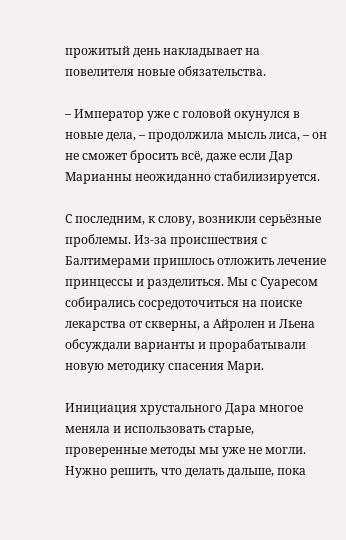прожитый день накладывает на повелителя новые обязательства.

– Император уже с головой окунулся в новые дела, – продолжила мысль лиса, – он не сможет бросить всё, даже если Дар Марианны неожиданно стабилизируется.

С последним, к слову, возникли серьёзные проблемы. Из-за происшествия с Балтимерами пришлось отложить лечение принцессы и разделиться. Мы с Суаресом собирались сосредоточиться на поиске лекарства от скверны, а Айролен и Льена обсуждали варианты и прорабатывали новую методику спасения Мари.

Инициация хрустального Дара многое меняла и использовать старые, проверенные методы мы уже не могли. Нужно решить, что делать дальше, пока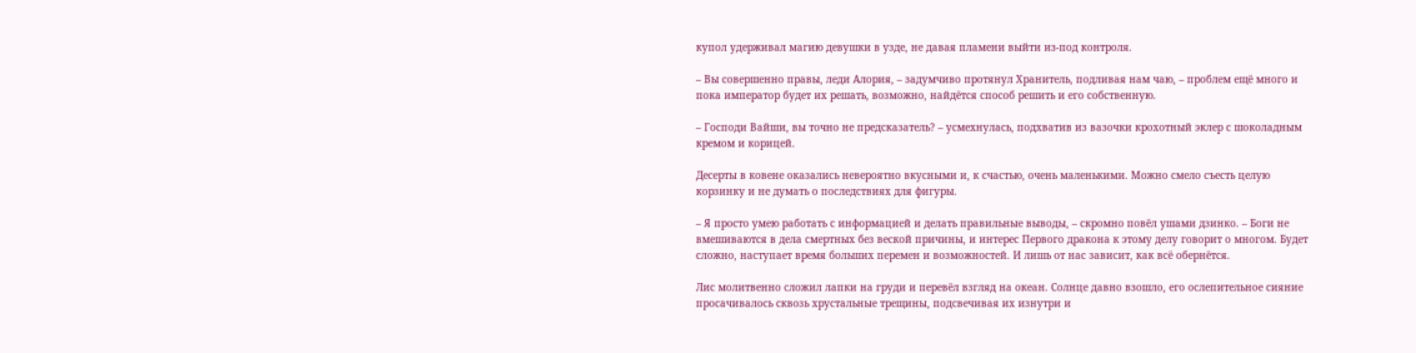купол удерживал магию девушки в узде, не давая пламени выйти из-под контроля.

– Вы совершенно правы, леди Алория, – задумчиво протянул Хранитель, подливая нам чаю, – проблем ещё много и пока император будет их решать, возможно, найдётся способ решить и его собственную.

– Господи Вайши, вы точно не предсказатель? – усмехнулась, подхватив из вазочки крохотный эклер с шоколадным кремом и корицей.

Десерты в ковене оказались невероятно вкусными и, к счастью, очень маленькими. Можно смело съесть целую корзинку и не думать о последствиях для фигуры.

– Я просто умею работать с информацией и делать правильные выводы, – скромно повёл ушами дзинко. – Боги не вмешиваются в дела смертных без веской причины, и интерес Первого дракона к этому делу говорит о многом. Будет сложно, наступает время больших перемен и возможностей. И лишь от нас зависит, как всё обернётся.

Лис молитвенно сложил лапки на груди и перевёл взгляд на океан. Солнце давно взошло, его ослепительное сияние просачивалось сквозь хрустальные трещины, подсвечивая их изнутри и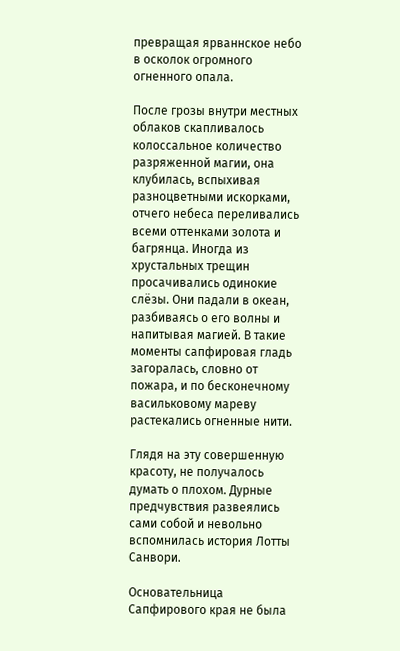превращая ярваннское небо в осколок огромного огненного опала.

После грозы внутри местных облаков скапливалось колоссальное количество разряженной магии, она клубилась, вспыхивая разноцветными искорками, отчего небеса переливались всеми оттенками золота и багрянца. Иногда из хрустальных трещин просачивались одинокие слёзы. Они падали в океан, разбиваясь о его волны и напитывая магией. В такие моменты сапфировая гладь загоралась, словно от пожара, и по бесконечному васильковому мареву растекались огненные нити.

Глядя на эту совершенную красоту, не получалось думать о плохом. Дурные предчувствия развеялись сами собой и невольно вспомнилась история Лотты Санвори.

Основательница Сапфирового края не была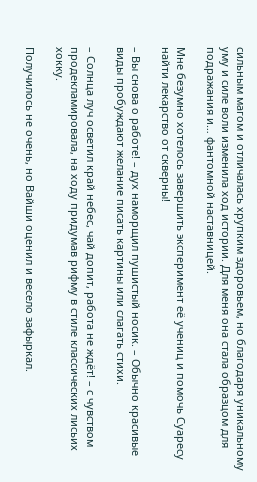сильным магом и отличалась хрупким здоровьем, но благодаря уникальному уму и силе воли изменила ход истории. Для меня она стала образцом для подражания и… фантомной наставницей.

Мне безумно хотелось завершить эксперимент её учениц и помочь Суаресу найти лекарство от скверны!

– Вы снова о работе! – дух наморщил пушистый носик. – Обычно красивые виды пробуждают желание писать картины или слагать стихи.

– Солнца луч осветил край небес, чай допит, работа не ждёт! – с чувством продекламировала, на ходу придумав рифму в стиле классических лисьих хокку.

Получилось не очень, но Вайши оценил и весело зафыркал.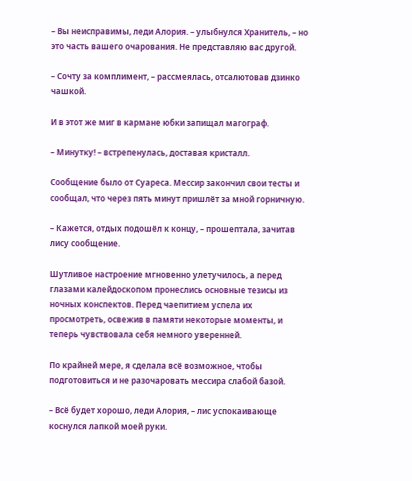– Вы неисправимы, леди Алория. – улыбнулся Хранитель, – но это часть вашего очарования. Не представляю вас другой.

– Сочту за комплимент, – рассмеялась, отсалютовав дзинко чашкой.

И в этот же миг в кармане юбки запищал магограф.

– Минутку! – встрепенулась, доставая кристалл.

Сообщение было от Суареса. Мессир закончил свои тесты и сообщал, что через пять минут пришлёт за мной горничную.

– Кажется, отдых подошёл к концу, – прошептала, зачитав лису сообщение.

Шутливое настроение мгновенно улетучилось, а перед глазами калейдоскопом пронеслись основные тезисы из ночных конспектов. Перед чаепитием успела их просмотреть, освежив в памяти некоторые моменты, и теперь чувствовала себя немного уверенней.

По крайней мере, я сделала всё возможное, чтобы подготовиться и не разочаровать мессира слабой базой.

– Всё будет хорошо, леди Алория, – лис успокаивающе коснулся лапкой моей руки.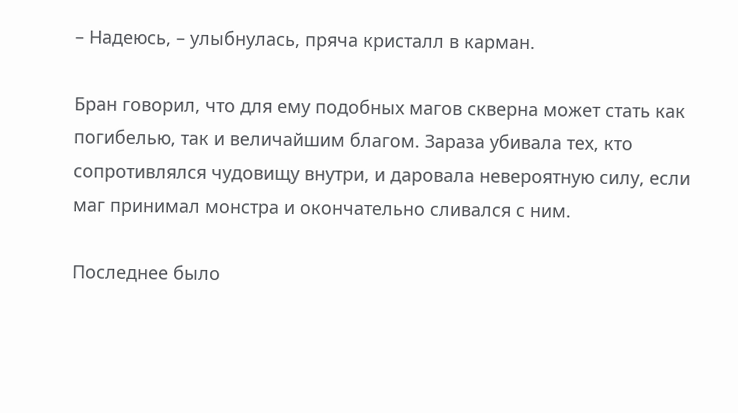– Надеюсь, – улыбнулась, пряча кристалл в карман.

Бран говорил, что для ему подобных магов скверна может стать как погибелью, так и величайшим благом. Зараза убивала тех, кто сопротивлялся чудовищу внутри, и даровала невероятную силу, если маг принимал монстра и окончательно сливался с ним.

Последнее было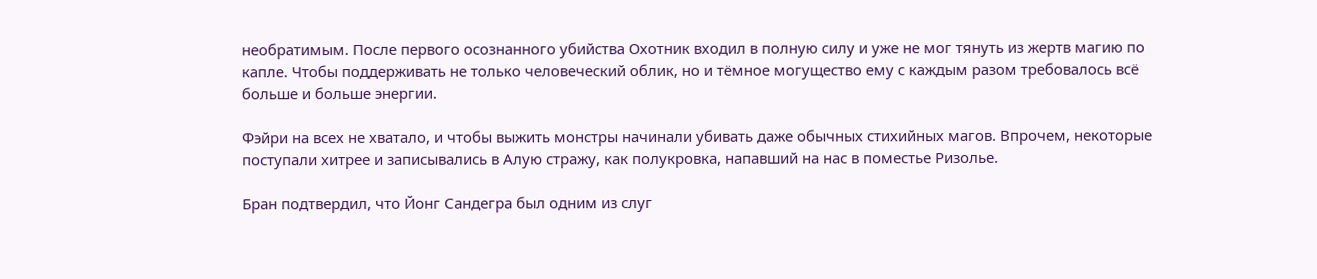необратимым. После первого осознанного убийства Охотник входил в полную силу и уже не мог тянуть из жертв магию по капле. Чтобы поддерживать не только человеческий облик, но и тёмное могущество ему с каждым разом требовалось всё больше и больше энергии.

Фэйри на всех не хватало, и чтобы выжить монстры начинали убивать даже обычных стихийных магов. Впрочем, некоторые поступали хитрее и записывались в Алую стражу, как полукровка, напавший на нас в поместье Ризолье.

Бран подтвердил, что Йонг Сандегра был одним из слуг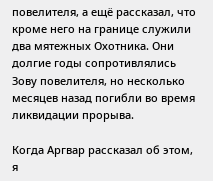повелителя, а ещё рассказал, что кроме него на границе служили два мятежных Охотника. Они долгие годы сопротивлялись Зову повелителя, но несколько месяцев назад погибли во время ликвидации прорыва.

Когда Аргвар рассказал об этом, я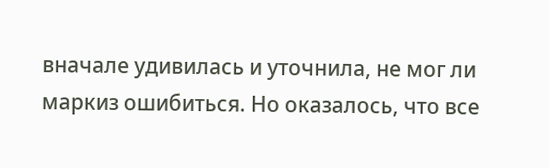вначале удивилась и уточнила, не мог ли маркиз ошибиться. Но оказалось, что все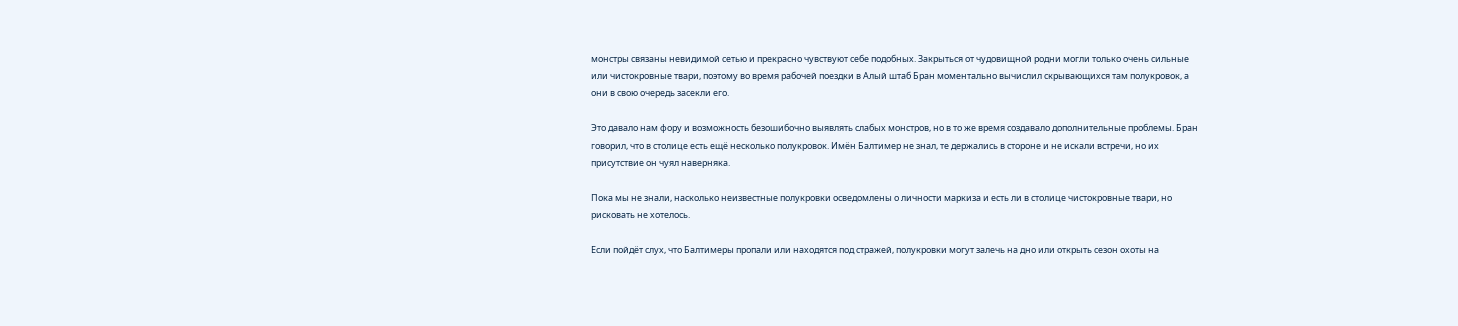монстры связаны невидимой сетью и прекрасно чувствуют себе подобных. Закрыться от чудовищной родни могли только очень сильные или чистокровные твари, поэтому во время рабочей поездки в Алый штаб Бран моментально вычислил скрывающихся там полукровок, а они в свою очередь засекли его.

Это давало нам фору и возможность безошибочно выявлять слабых монстров, но в то же время создавало дополнительные проблемы. Бран говорил, что в столице есть ещё несколько полукровок. Имён Балтимер не знал, те держались в стороне и не искали встречи, но их присутствие он чуял наверняка.

Пока мы не знали, насколько неизвестные полукровки осведомлены о личности маркиза и есть ли в столице чистокровные твари, но рисковать не хотелось.

Если пойдёт слух, что Балтимеры пропали или находятся под стражей, полукровки могут залечь на дно или открыть сезон охоты на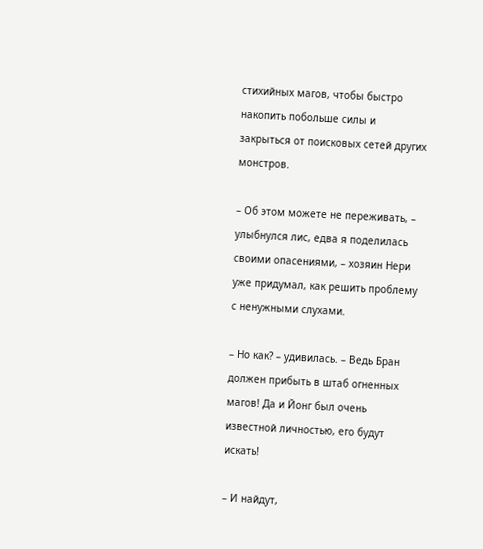стихийных магов, чтобы быстро накопить побольше силы и закрыться от поисковых сетей других монстров.

– Об этом можете не переживать, – улыбнулся лис, едва я поделилась своими опасениями, – хозяин Нери уже придумал, как решить проблему с ненужными слухами.

– Но как? – удивилась. – Ведь Бран должен прибыть в штаб огненных магов! Да и Йонг был очень известной личностью, его будут искать!

– И найдут,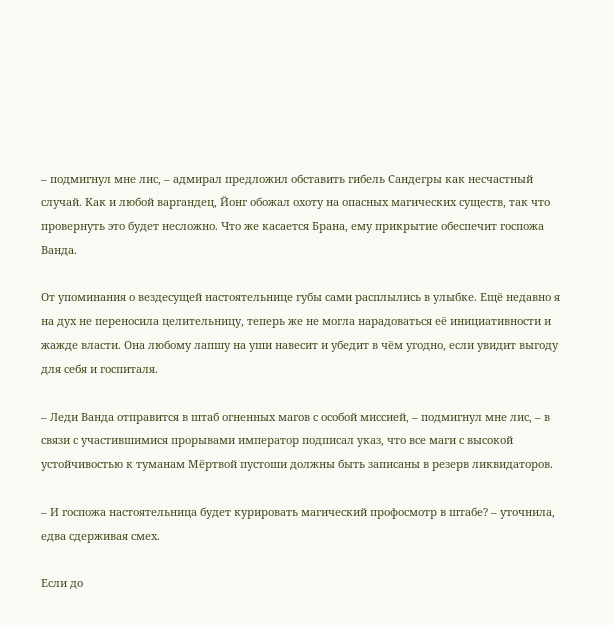– подмигнул мне лис, – адмирал предложил обставить гибель Сандегры как несчастный случай. Как и любой варгандец, Йонг обожал охоту на опасных магических существ, так что провернуть это будет несложно. Что же касается Брана, ему прикрытие обеспечит госпожа Ванда.

От упоминания о вездесущей настоятельнице губы сами расплылись в улыбке. Ещё недавно я на дух не переносила целительницу, теперь же не могла нарадоваться её инициативности и жажде власти. Она любому лапшу на уши навесит и убедит в чём угодно, если увидит выгоду для себя и госпиталя.

– Леди Ванда отправится в штаб огненных магов с особой миссией, – подмигнул мне лис, – в связи с участившимися прорывами император подписал указ, что все маги с высокой устойчивостью к туманам Мёртвой пустоши должны быть записаны в резерв ликвидаторов.

– И госпожа настоятельница будет курировать магический профосмотр в штабе? – уточнила, едва сдерживая смех.

Если до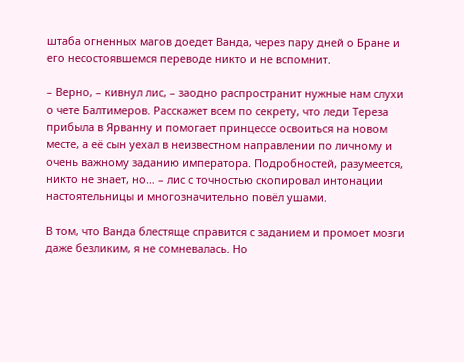штаба огненных магов доедет Ванда, через пару дней о Бране и его несостоявшемся переводе никто и не вспомнит.

– Верно, – кивнул лис, – заодно распространит нужные нам слухи о чете Балтимеров. Расскажет всем по секрету, что леди Тереза прибыла в Ярванну и помогает принцессе освоиться на новом месте, а её сын уехал в неизвестном направлении по личному и очень важному заданию императора. Подробностей, разумеется, никто не знает, но… – лис с точностью скопировал интонации настоятельницы и многозначительно повёл ушами.

В том, что Ванда блестяще справится с заданием и промоет мозги даже безликим, я не сомневалась. Но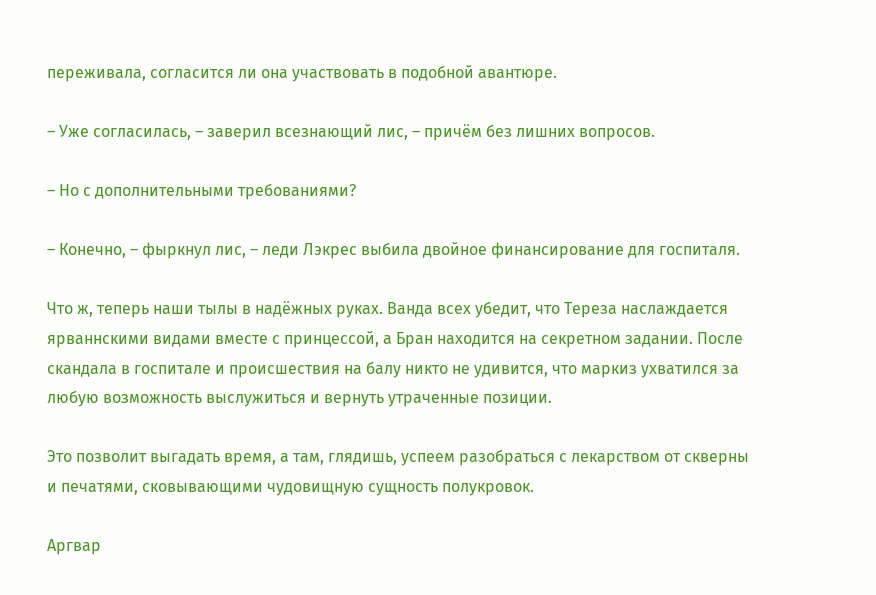переживала, согласится ли она участвовать в подобной авантюре.

– Уже согласилась, – заверил всезнающий лис, – причём без лишних вопросов.

– Но с дополнительными требованиями?

– Конечно, – фыркнул лис, – леди Лэкрес выбила двойное финансирование для госпиталя.

Что ж, теперь наши тылы в надёжных руках. Ванда всех убедит, что Тереза наслаждается ярваннскими видами вместе с принцессой, а Бран находится на секретном задании. После скандала в госпитале и происшествия на балу никто не удивится, что маркиз ухватился за любую возможность выслужиться и вернуть утраченные позиции.

Это позволит выгадать время, а там, глядишь, успеем разобраться с лекарством от скверны и печатями, сковывающими чудовищную сущность полукровок.

Аргвар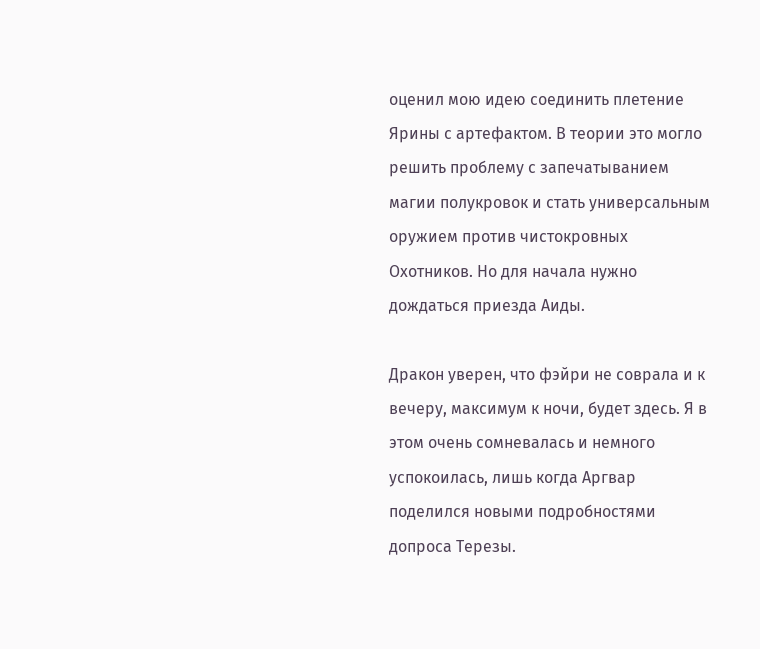оценил мою идею соединить плетение Ярины с артефактом. В теории это могло решить проблему с запечатыванием магии полукровок и стать универсальным оружием против чистокровных Охотников. Но для начала нужно дождаться приезда Аиды.

Дракон уверен, что фэйри не соврала и к вечеру, максимум к ночи, будет здесь. Я в этом очень сомневалась и немного успокоилась, лишь когда Аргвар поделился новыми подробностями допроса Терезы.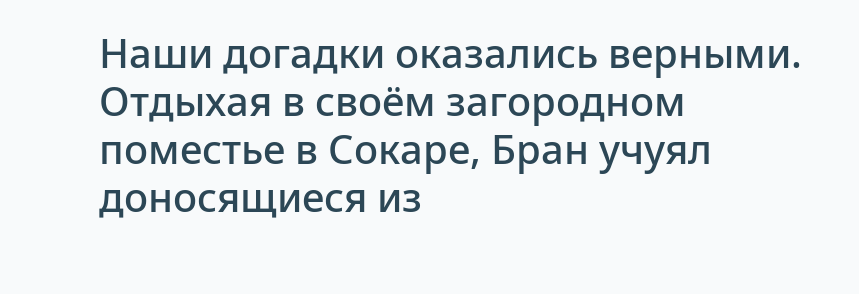Наши догадки оказались верными. Отдыхая в своём загородном поместье в Сокаре, Бран учуял доносящиеся из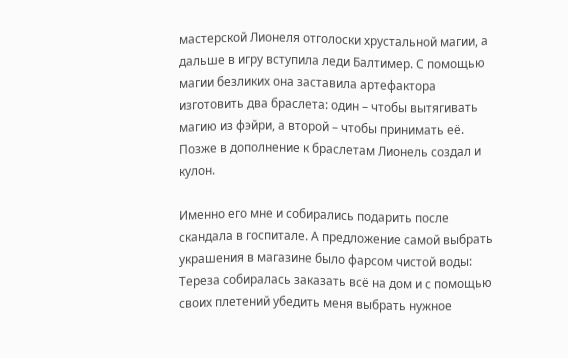мастерской Лионеля отголоски хрустальной магии, а дальше в игру вступила леди Балтимер. С помощью магии безликих она заставила артефактора изготовить два браслета: один – чтобы вытягивать магию из фэйри, а второй – чтобы принимать её. Позже в дополнение к браслетам Лионель создал и кулон.

Именно его мне и собирались подарить после скандала в госпитале. А предложение самой выбрать украшения в магазине было фарсом чистой воды: Тереза собиралась заказать всё на дом и с помощью своих плетений убедить меня выбрать нужное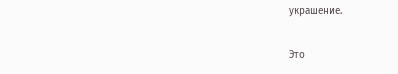украшение.

Это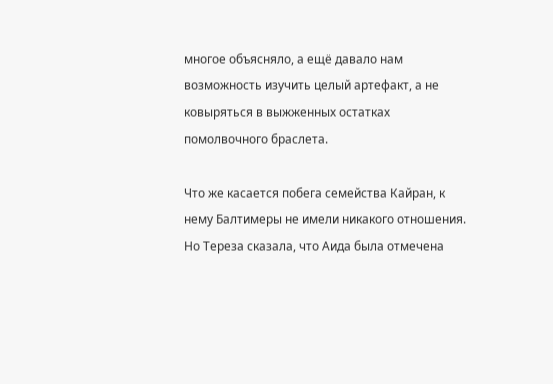многое объясняло, а ещё давало нам возможность изучить целый артефакт, а не ковыряться в выжженных остатках помолвочного браслета.

Что же касается побега семейства Кайран, к нему Балтимеры не имели никакого отношения. Но Тереза сказала, что Аида была отмечена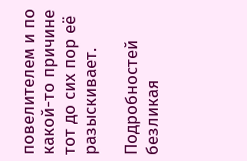повелителем и по какой-то причине тот до сих пор её разыскивает.

Подробностей безликая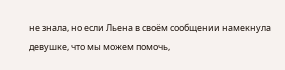не знала, но если Льена в своём сообщении намекнула девушке, что мы можем помочь,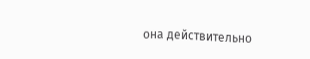она действительно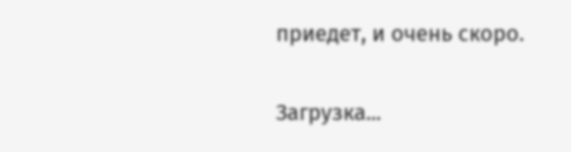приедет, и очень скоро.

Загрузка...